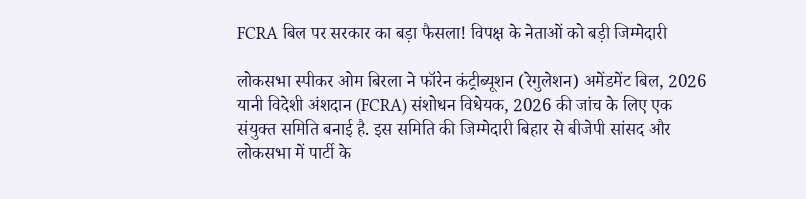FCRA बिल पर सरकार का बड़ा फैसला! विपक्ष के नेताओं को बड़ी जिम्मेदारी

लोकसभा स्पीकर ओम बिरला ने फॉरेन कंट्रीब्यूशन (रेगुलेशन) अमेंडमेंट बिल, 2026 यानी विदेशी अंशदान (FCRA) संशोधन विधेयक, 2026 की जांच के लिए एक संयुक्त समिति बनाई है. इस समिति की जिम्मेदारी बिहार से बीजेपी सांसद और लोकसभा में पार्टी के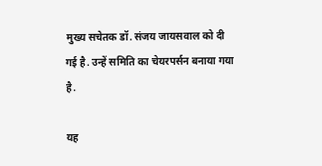मुख्य सचेतक डॉ. संजय जायसवाल को दी गई है. उन्हें समिति का चेयरपर्सन बनाया गया है.

यह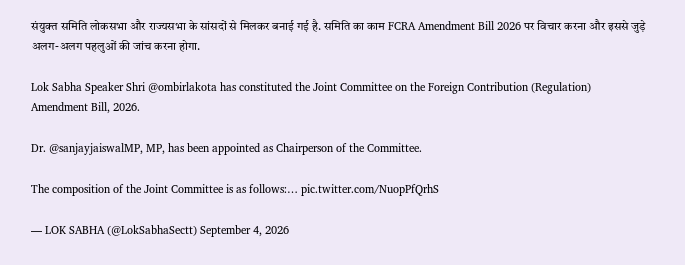संयुक्त समिति लोकसभा और राज्यसभा के सांसदों से मिलकर बनाई गई है. समिति का काम FCRA Amendment Bill 2026 पर विचार करना और इससे जुड़े अलग-अलग पहलुओं की जांच करना होगा.

Lok Sabha Speaker Shri @ombirlakota has constituted the Joint Committee on the Foreign Contribution (Regulation) Amendment Bill, 2026.

Dr. @sanjayjaiswalMP, MP, has been appointed as Chairperson of the Committee.

The composition of the Joint Committee is as follows:… pic.twitter.com/NuopPfQrhS

— LOK SABHA (@LokSabhaSectt) September 4, 2026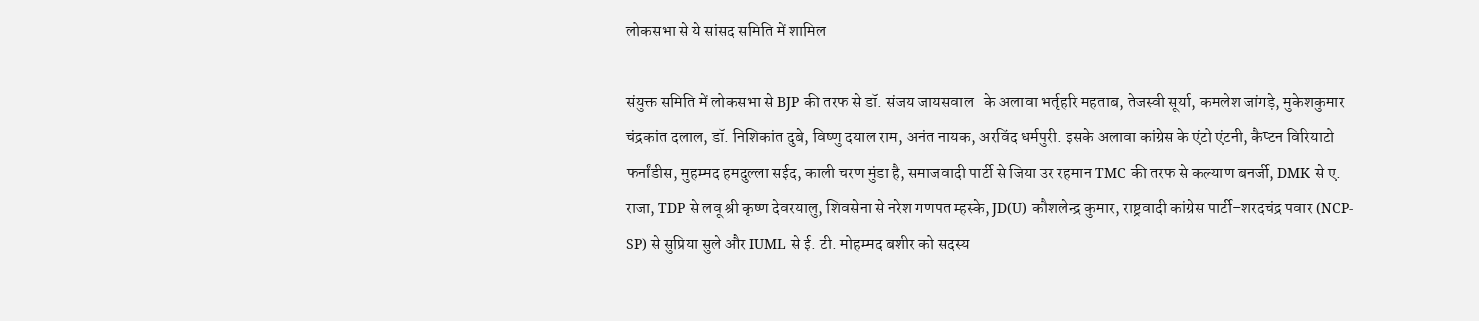लोकसभा से ये सांसद समिति में शामिल

संयुक्त समिति में लोकसभा से BJP की तरफ से डॉ. संजय जायसवाल   के अलावा भर्तृहरि महताब, तेजस्वी सूर्या, कमलेश जांगड़े, मुकेशकुमार चंद्रकांत दलाल, डॉ. निशिकांत दुबे, विष्णु दयाल राम, अनंत नायक, अरविंद धर्मपुरी. इसके अलावा कांग्रेस के एंटो एंटनी, कैप्टन विरियाटो फर्नांडीस, मुहम्मद हमदुल्ला सईद, काली चरण मुंडा है, समाजवादी पार्टी से जिया उर रहमान TMC की तरफ से कल्याण बनर्जी, DMK से ए. राजा, TDP से लवू श्री कृष्ण देवरयालु, शिवसेना से नरेश गणपत म्हस्के, JD(U) कौशलेन्द्र कुमार, राष्ट्रवादी कांग्रेस पार्टी–शरदचंद्र पवार (NCP-SP) से सुप्रिया सुले और IUML से ई. टी. मोहम्मद बशीर को सदस्य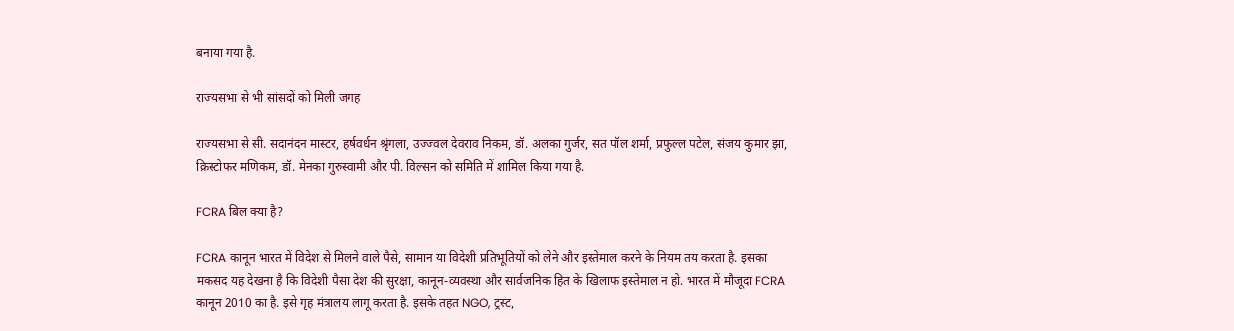बनाया गया है.

राज्यसभा से भी सांसदों को मिली जगह

राज्यसभा से सी. सदानंदन मास्टर, हर्षवर्धन श्रृंगला, उज्ज्वल देवराव निकम, डॉ. अलका गुर्जर, सत पॉल शर्मा, प्रफुल्ल पटेल, संजय कुमार झा, क्रिस्टोफर मणिकम, डॉ. मेनका गुरुस्वामी और पी. विल्सन को समिति में शामिल किया गया है.

FCRA बिल क्या है?

FCRA कानून भारत में विदेश से मिलने वाले पैसे, सामान या विदेशी प्रतिभूतियों को लेने और इस्तेमाल करने के नियम तय करता है. इसका मकसद यह देखना है कि विदेशी पैसा देश की सुरक्षा, कानून-व्यवस्था और सार्वजनिक हित के खिलाफ इस्तेमाल न हो. भारत में मौजूदा FCRA कानून 2010 का है. इसे गृह मंत्रालय लागू करता है. इसके तहत NGO, ट्रस्ट,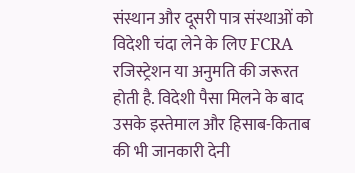संस्थान और दूसरी पात्र संस्थाओं को विदेशी चंदा लेने के लिए FCRA रजिस्ट्रेशन या अनुमति की जरूरत होती है. विदेशी पैसा मिलने के बाद उसके इस्तेमाल और हिसाब-किताब की भी जानकारी देनी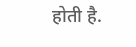होती है.